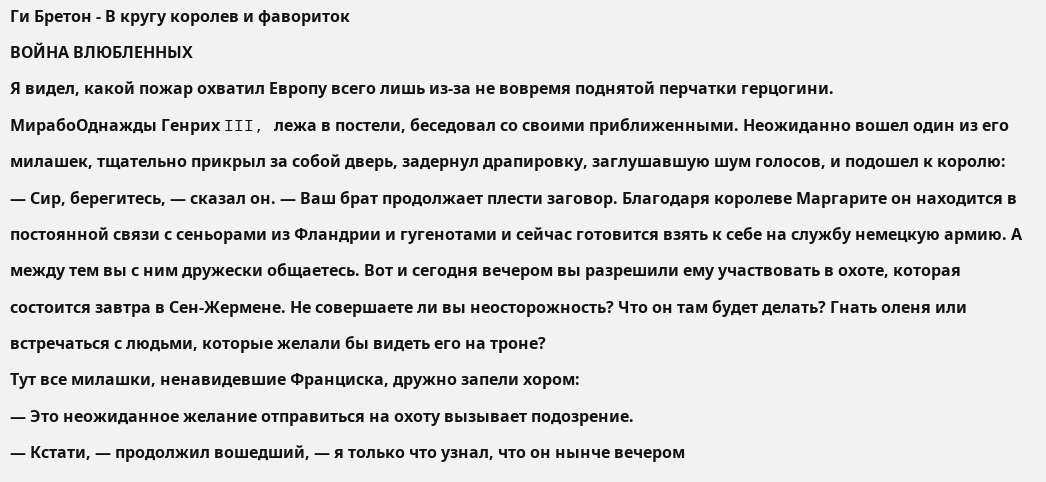Ги Бретон - В кругу королев и фавориток
ВОЙНА ВЛЮБЛЕННЫХ
Я видел, какой пожар охватил Европу всего лишь из-за не вовремя поднятой перчатки герцогини.
МирабоОднажды Генрих III, лежа в постели, беседовал со своими приближенными. Неожиданно вошел один из его милашек, тщательно прикрыл за собой дверь, задернул драпировку, заглушавшую шум голосов, и подошел к королю:
— Сир, берегитесь, — сказал он. — Ваш брат продолжает плести заговор. Благодаря королеве Маргарите он находится в постоянной связи с сеньорами из Фландрии и гугенотами и сейчас готовится взять к себе на службу немецкую армию. А между тем вы с ним дружески общаетесь. Вот и сегодня вечером вы разрешили ему участвовать в охоте, которая состоится завтра в Сен-Жермене. Не совершаете ли вы неосторожность? Что он там будет делать? Гнать оленя или встречаться с людьми, которые желали бы видеть его на троне?
Тут все милашки, ненавидевшие Франциска, дружно запели хором:
— Это неожиданное желание отправиться на охоту вызывает подозрение.
— Кстати, — продолжил вошедший, — я только что узнал, что он нынче вечером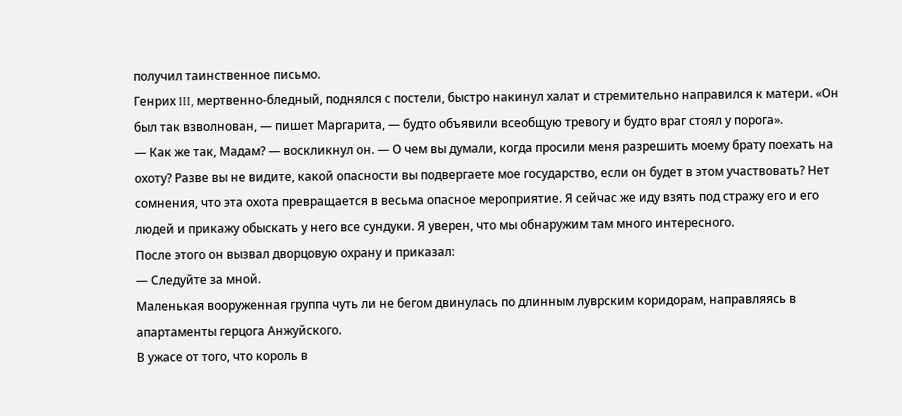получил таинственное письмо.
Генрих III, мертвенно-бледный, поднялся с постели, быстро накинул халат и стремительно направился к матери. «Он был так взволнован, — пишет Маргарита, — будто объявили всеобщую тревогу и будто враг стоял у порога».
— Как же так, Мадам? — воскликнул он. — О чем вы думали, когда просили меня разрешить моему брату поехать на охоту? Разве вы не видите, какой опасности вы подвергаете мое государство, если он будет в этом участвовать? Нет сомнения, что эта охота превращается в весьма опасное мероприятие. Я сейчас же иду взять под стражу его и его людей и прикажу обыскать у него все сундуки. Я уверен, что мы обнаружим там много интересного.
После этого он вызвал дворцовую охрану и приказал:
— Следуйте за мной.
Маленькая вооруженная группа чуть ли не бегом двинулась по длинным луврским коридорам, направляясь в апартаменты герцога Анжуйского.
В ужасе от того, что король в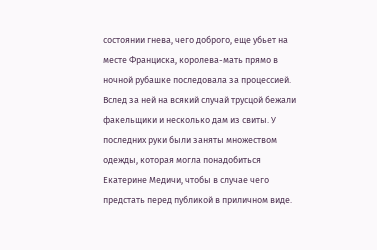состоянии гнева, чего доброго, еще убьет на месте Франциска, королева-мать прямо в ночной рубашке последовала за процессией. Вслед за ней на всякий случай трусцой бежали факельщики и несколько дам из свиты. У последних руки были заняты множеством одежды, которая могла понадобиться Екатерине Медичи, чтобы в случае чего предстать перед публикой в приличном виде.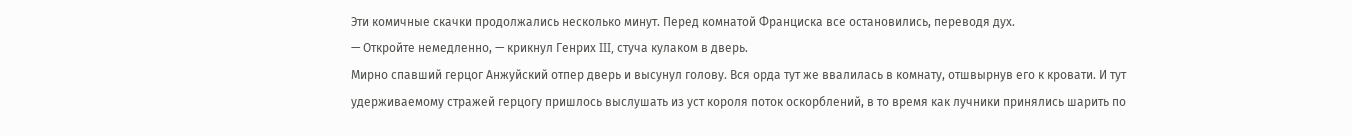Эти комичные скачки продолжались несколько минут. Перед комнатой Франциска все остановились, переводя дух.
— Откройте немедленно, — крикнул Генрих III, стуча кулаком в дверь.
Мирно спавший герцог Анжуйский отпер дверь и высунул голову. Вся орда тут же ввалилась в комнату, отшвырнув его к кровати. И тут удерживаемому стражей герцогу пришлось выслушать из уст короля поток оскорблений, в то время как лучники принялись шарить по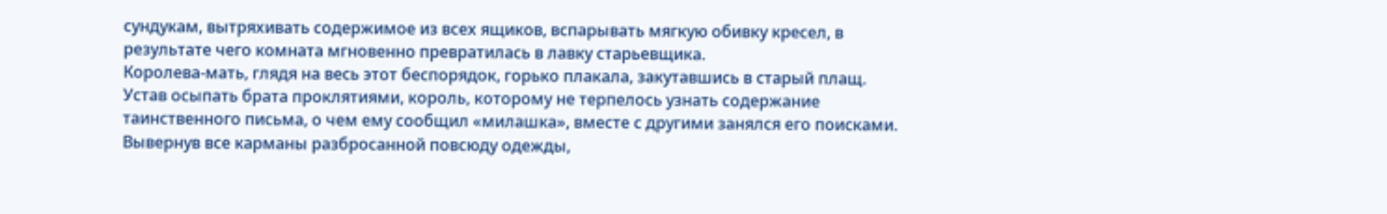сундукам, вытряхивать содержимое из всех ящиков, вспарывать мягкую обивку кресел, в результате чего комната мгновенно превратилась в лавку старьевщика.
Королева-мать, глядя на весь этот беспорядок, горько плакала, закутавшись в старый плащ.
Устав осыпать брата проклятиями, король, которому не терпелось узнать содержание таинственного письма, о чем ему сообщил «милашка», вместе с другими занялся его поисками. Вывернув все карманы разбросанной повсюду одежды,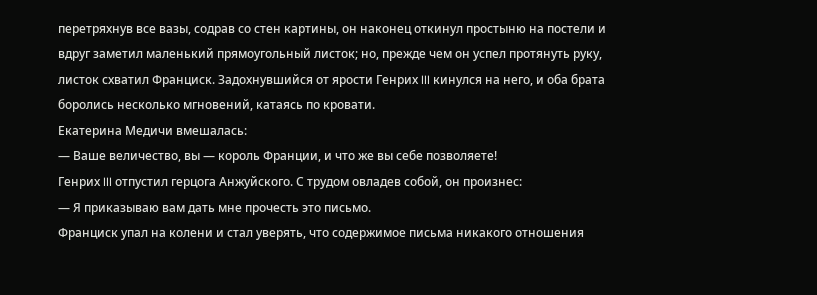перетряхнув все вазы, содрав со стен картины, он наконец откинул простыню на постели и вдруг заметил маленький прямоугольный листок; но, прежде чем он успел протянуть руку, листок схватил Франциск. Задохнувшийся от ярости Генрих III кинулся на него, и оба брата боролись несколько мгновений, катаясь по кровати.
Екатерина Медичи вмешалась:
— Ваше величество, вы — король Франции, и что же вы себе позволяете!
Генрих III отпустил герцога Анжуйского. С трудом овладев собой, он произнес:
— Я приказываю вам дать мне прочесть это письмо.
Франциск упал на колени и стал уверять, что содержимое письма никакого отношения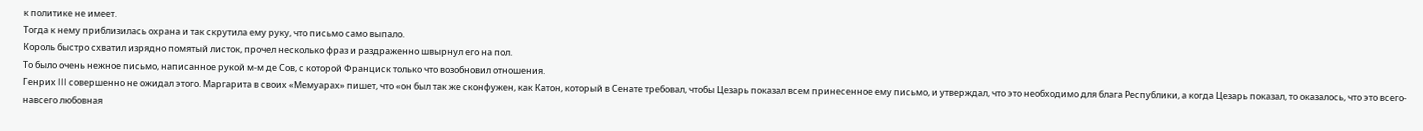к политике не имеет.
Тогда к нему приблизилась охрана и так скрутила ему руку, что письмо само выпало.
Король быстро схватил изрядно помятый листок, прочел несколько фраз и раздраженно швырнул его на пол.
То было очень нежное письмо, написанное рукой м-м де Сов, с которой Франциск только что возобновил отношения.
Генрих III совершенно не ожидал этого. Маргарита в своих «Мемуарах» пишет, что «он был так же сконфужен, как Катон, который в Сенате требовал, чтобы Цезарь показал всем принесенное ему письмо, и утверждал, что это необходимо для блага Республики, а когда Цезарь показал, то оказалось, что это всего-навсего любовная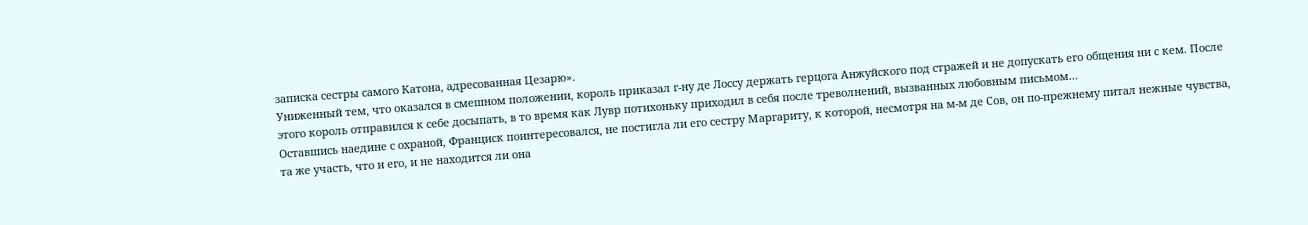записка сестры самого Катона, адресованная Цезарю».
Униженный тем, что оказался в смешном положении, король приказал г-ну де Лоссу держать герцога Анжуйского под стражей и не допускать его общения ни с кем. После этого король отправился к себе досыпать, в то время как Лувр потихоньку приходил в себя после треволнений, вызванных любовным письмом…
Оставшись наедине с охраной, Франциск поинтересовался, не постигла ли его сестру Маргариту, к которой, несмотря на м-м де Сов, он по-прежнему питал нежные чувства, та же участь, что и его, и не находится ли она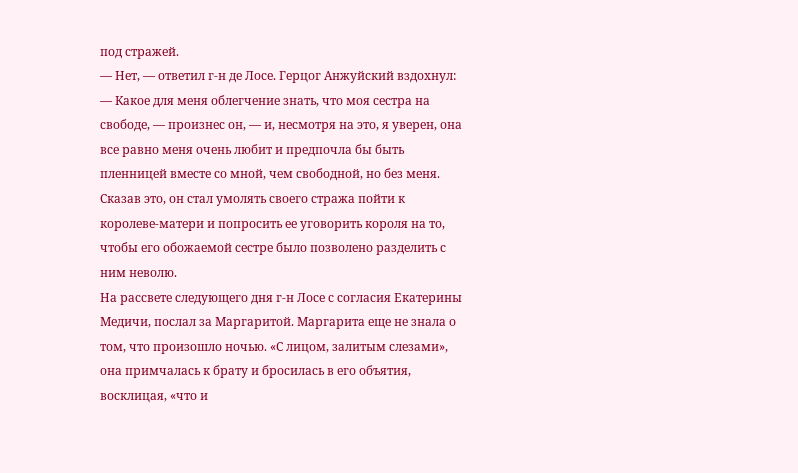под стражей.
— Нет, — ответил г-н де Лосе. Герцог Анжуйский вздохнул:
— Какое для меня облегчение знать, что моя сестра на свободе, — произнес он, — и, несмотря на это, я уверен, она все равно меня очень любит и предпочла бы быть пленницей вместе со мной, чем свободной, но без меня.
Сказав это, он стал умолять своего стража пойти к королеве-матери и попросить ее уговорить короля на то, чтобы его обожаемой сестре было позволено разделить с ним неволю.
На рассвете следующего дня г-н Лосе с согласия Екатерины Медичи, послал за Маргаритой. Маргарита еще не знала о том, что произошло ночью. «С лицом, залитым слезами», она примчалась к брату и бросилась в его объятия, восклицая, «что и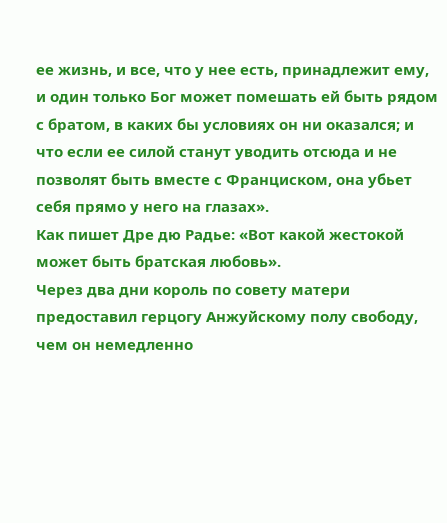ее жизнь, и все, что у нее есть, принадлежит ему, и один только Бог может помешать ей быть рядом с братом, в каких бы условиях он ни оказался; и что если ее силой станут уводить отсюда и не позволят быть вместе с Франциском, она убьет себя прямо у него на глазах».
Как пишет Дре дю Радье: «Вот какой жестокой может быть братская любовь».
Через два дни король по совету матери предоставил герцогу Анжуйскому полу свободу, чем он немедленно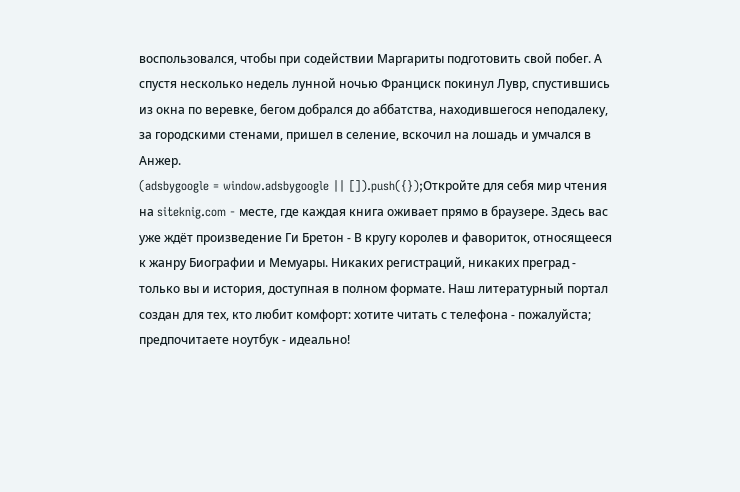воспользовался, чтобы при содействии Маргариты подготовить свой побег. А спустя несколько недель лунной ночью Франциск покинул Лувр, спустившись из окна по веревке, бегом добрался до аббатства, находившегося неподалеку, за городскими стенами, пришел в селение, вскочил на лошадь и умчался в Анжер.
(adsbygoogle = window.adsbygoogle || []).push({});Откройте для себя мир чтения на siteknig.com - месте, где каждая книга оживает прямо в браузере. Здесь вас уже ждёт произведение Ги Бретон - В кругу королев и фавориток, относящееся к жанру Биографии и Мемуары. Никаких регистраций, никаких преград - только вы и история, доступная в полном формате. Наш литературный портал создан для тех, кто любит комфорт: хотите читать с телефона - пожалуйста; предпочитаете ноутбук - идеально!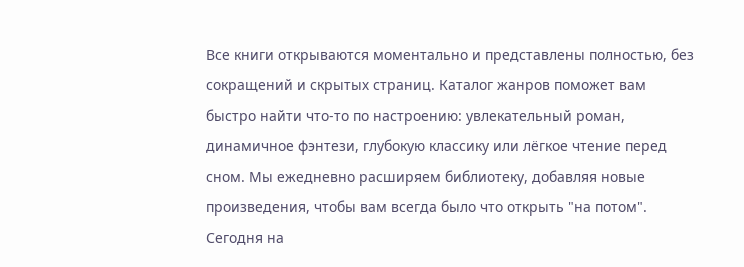Все книги открываются моментально и представлены полностью, без сокращений и скрытых страниц. Каталог жанров поможет вам быстро найти что-то по настроению: увлекательный роман, динамичное фэнтези, глубокую классику или лёгкое чтение перед сном. Мы ежедневно расширяем библиотеку, добавляя новые произведения, чтобы вам всегда было что открыть "на потом". Сегодня на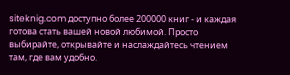siteknig.com доступно более 200000 книг - и каждая готова стать вашей новой любимой. Просто выбирайте, открывайте и наслаждайтесь чтением там, где вам удобно.